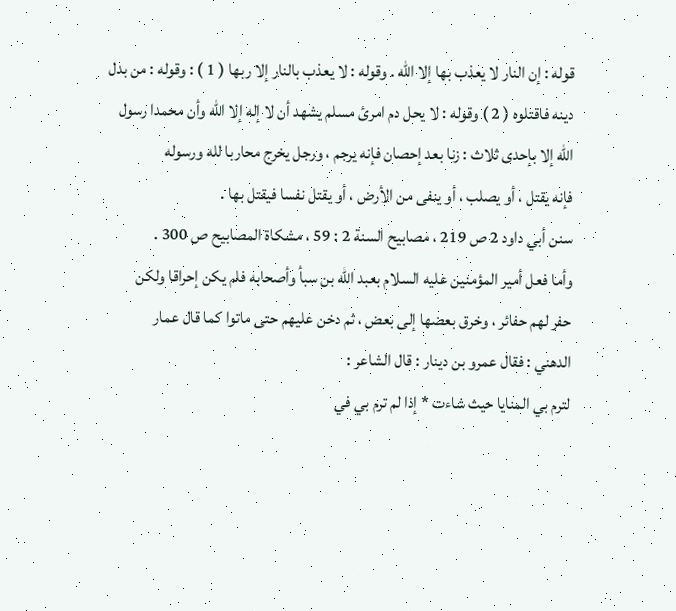قوله : إن النار لا يعذب بها إلا الله . وقوله : لا يعذب بالنار إلا ربها ( 1 ) : وقوله : من بدل
دينه فاقتلوه ( 2 ) وقوله : لا يحل دم امرئ مسلم يشهد أن لا إله إلا الله وأن محمدا رسول
الله إلا بإحدى ثلاث : زنا بعد إحصان فإنه يرجم ، ورجل يخرج محاربا لله ورسوله
فإنه يقتل ، أو يصلب ، أو ينفى من الأرض ، أو يقتل نفسا فيقتل بها .
سنن أبي داود 2 ص 219 ، مصابيح السنة 2 : 59 ، مشكاة المصابيح ص 300 .
وأما فعل أمير المؤمنين عليه السلام بعبد الله بن سبأ وأصحابه فلم يكن إحراقا ولكن
حفر لهم حفائر ، وخرق بعضها إلى بعض ، ثم دخن عليهم حتى ماتوا كما قال عمار
الدهني : فقال عمرو بن دينار : قال الشاعر :
لترم بي المنايا حيث شاءت * إذا لم ترم بي في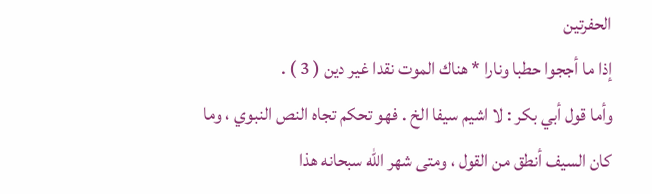الحفرتين
إذا ما أججوا حطبا ونارا * هناك الموت نقدا غير دين ( 3 ) .
وأما قول أبي بكر : لا اشيم سيفا الخ . فهو تحكم تجاه النص النبوي ، وما
كان السيف أنطق من القول ، ومتى شهر الله سبحانه هذا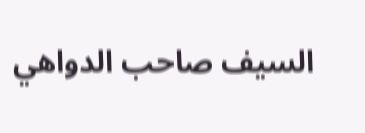السيف صاحب الدواهي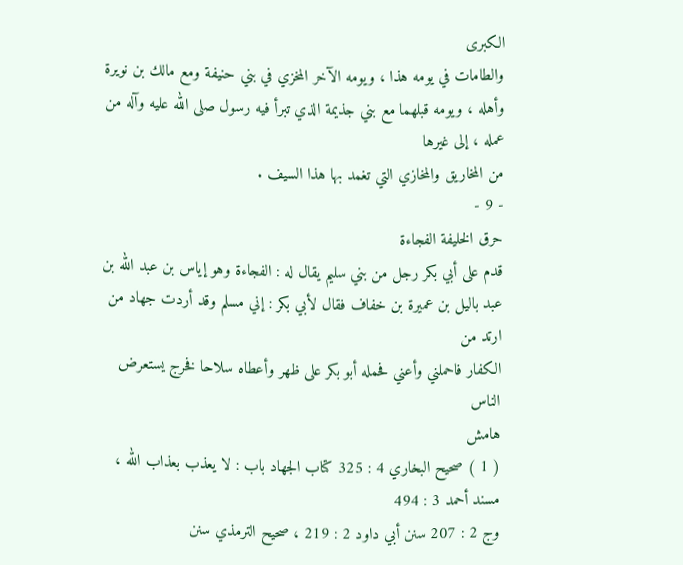الكبرى
والطامات في يومه هذا ، ويومه الآخر المخزي في بني حنيفة ومع مالك بن نويرة
وأهله ، ويومه قبلهما مع بني جذيمة الذي تبرأ فيه رسول صلى الله عليه وآله من عمله ، إلى غيرها
من المخاريق والمخازي التي تغمد بها هذا السيف .
- 9 -
حرق الخليفة الفجاءة
قدم على أبي بكر رجل من بني سليم يقال له : الفجاءة وهو إياس بن عبد الله بن
عبد باليل بن عميرة بن خفاف فقال لأبي بكر : إني مسلم وقد أردت جهاد من ارتد من
الكفار فاحملني وأعني فحمله أبو بكر على ظهر وأعطاه سلاحا فخرج يستعرض الناس
هامش
( 1 ) صحيح البخاري 4 : 325 كتاب الجهاد باب : لا يعذب بعذاب الله ، مسند أحمد 3 : 494
وج 2 : 207 سنن أبي داود 2 : 219 ، صحيح الترمذي سنن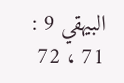البيهقي 9 : 71 ، 72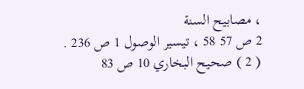، مصابيح السنة
2 ص 57 58 ، تيسير الوصول 1 ص 236 .
( 2 ) صحيح البخاري 10 ص 83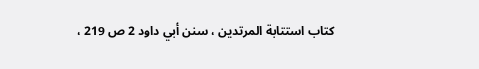كتاب استتابة المرتدين ، سنن أبي داود 2 ص 219 ،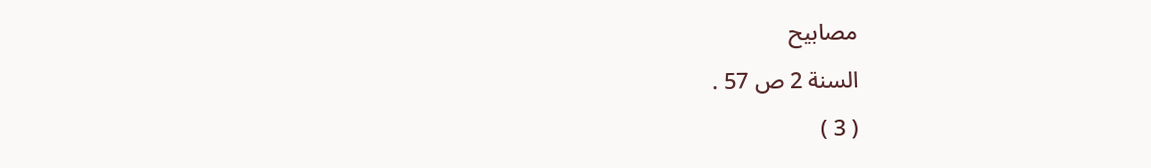مصابيح
السنة 2 ص 57 .
( 3 )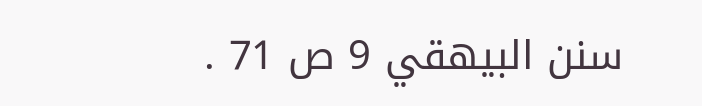سنن البيهقي 9 ص 71 .